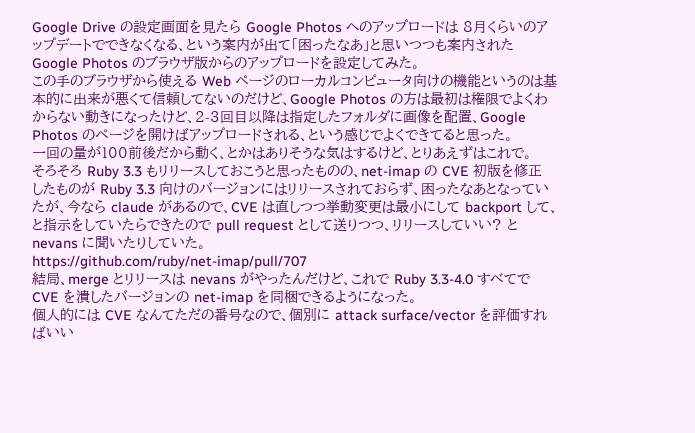Google Drive の設定画面を見たら Google Photos へのアップロードは 8月くらいのアップデートでできなくなる、という案内が出て「困ったなあ」と思いつつも案内された Google Photos のブラウザ版からのアップロードを設定してみた。
この手のブラウザから使える Web ページのローカルコンピュータ向けの機能というのは基本的に出来が悪くて信頼してないのだけど、Google Photos の方は最初は権限でよくわからない動きになったけど、2-3回目以降は指定したフォルダに画像を配置、Google Photos のページを開けばアップロードされる、という感じでよくできてると思った。
一回の量が100前後だから動く、とかはありそうな気はするけど、とりあえずはこれで。
そろそろ Ruby 3.3 もリリースしておこうと思ったものの、net-imap の CVE 初版を修正したものが Ruby 3.3 向けのバージョンにはリリースされておらず、困ったなあとなっていたが、今なら claude があるので、CVE は直しつつ挙動変更は最小にして backport して、と指示をしていたらできたので pull request として送りつつ、リリースしていい? と nevans に聞いたりしていた。
https://github.com/ruby/net-imap/pull/707
結局、merge とリリースは nevans がやったんだけど、これで Ruby 3.3-4.0 すべてで CVE を潰したバージョンの net-imap を同梱できるようになった。
個人的には CVE なんてただの番号なので、個別に attack surface/vector を評価すればいい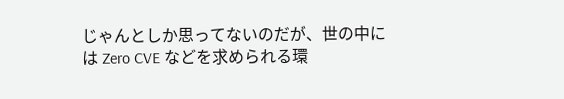じゃんとしか思ってないのだが、世の中には Zero CVE などを求められる環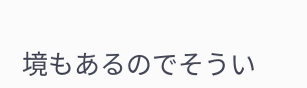境もあるのでそうい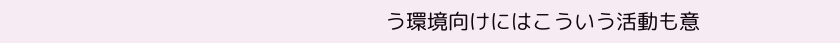う環境向けにはこういう活動も意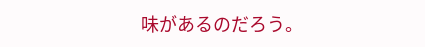味があるのだろう。